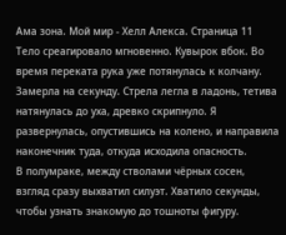Ама зона. Мой мир - Хелл Алекса. Страница 11
Тело среагировало мгновенно. Кувырок вбок. Во время переката рука уже потянулась к колчану. Замерла на секунду. Стрела легла в ладонь, тетива натянулась до уха, древко скрипнуло. Я развернулась, опустившись на колено, и направила наконечник туда, откуда исходила опасность.
В полумраке, между стволами чёрных сосен, взгляд сразу выхватил силуэт. Хватило секунды, чтобы узнать знакомую до тошноты фигуру.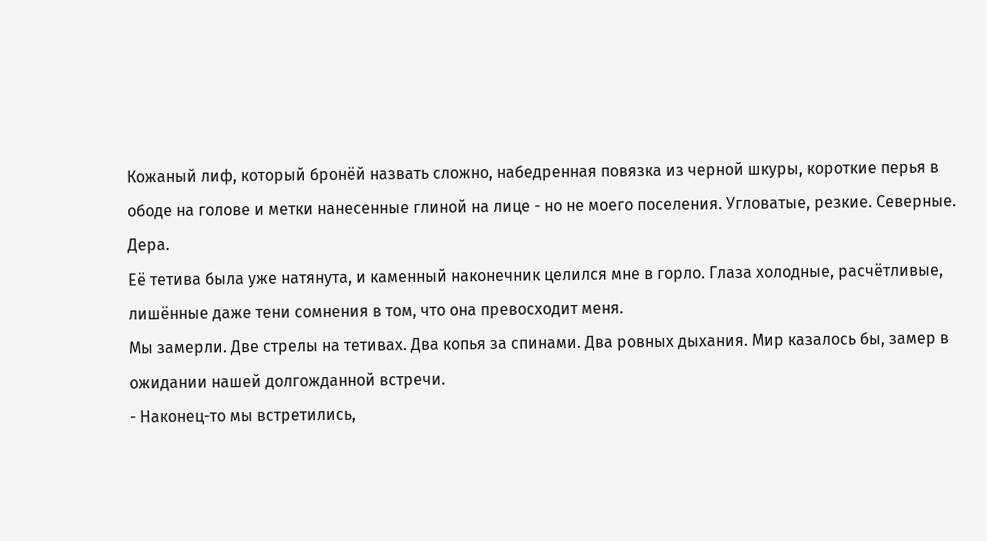Кожаный лиф, который бронёй назвать сложно, набедренная повязка из черной шкуры, короткие перья в ободе на голове и метки нанесенные глиной на лице - но не моего поселения. Угловатые, резкие. Северные. Дера.
Её тетива была уже натянута, и каменный наконечник целился мне в горло. Глаза холодные, расчётливые, лишённые даже тени сомнения в том, что она превосходит меня.
Мы замерли. Две стрелы на тетивах. Два копья за спинами. Два ровных дыхания. Мир казалось бы, замер в ожидании нашей долгожданной встречи.
- Наконец-то мы встретились,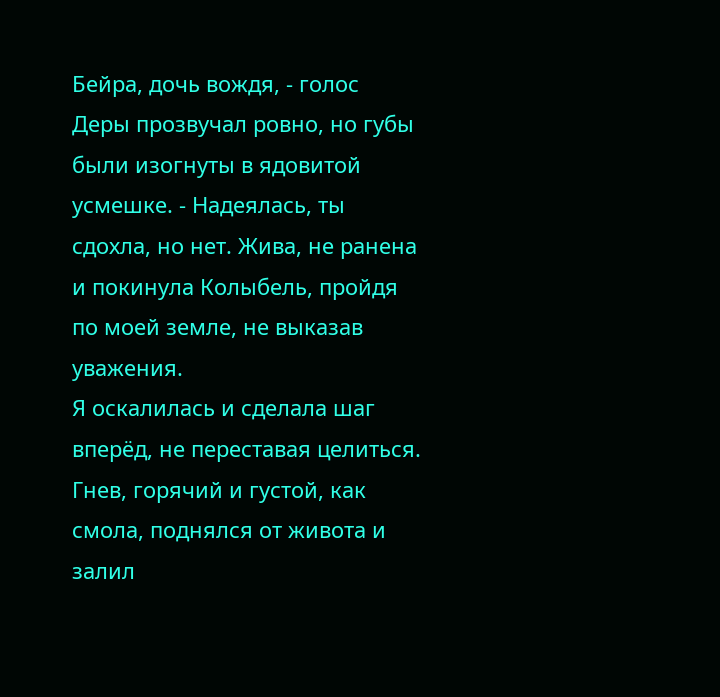Бейра, дочь вождя, - голос Деры прозвучал ровно, но губы были изогнуты в ядовитой усмешке. - Надеялась, ты сдохла, но нет. Жива, не ранена и покинула Колыбель, пройдя по моей земле, не выказав уважения.
Я оскалилась и сделала шаг вперёд, не переставая целиться. Гнев, горячий и густой, как смола, поднялся от живота и залил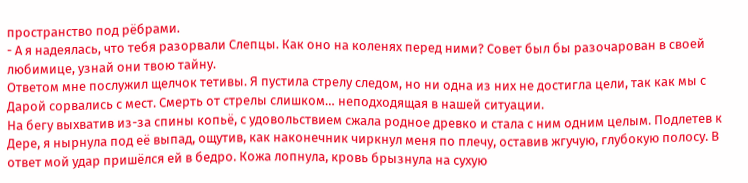пространство под рёбрами.
- А я надеялась, что тебя разорвали Слепцы. Как оно на коленях перед ними? Совет был бы разочарован в своей любимице, узнай они твою тайну.
Ответом мне послужил щелчок тетивы. Я пустила стрелу следом, но ни одна из них не достигла цели, так как мы с Дарой сорвались с мест. Смерть от стрелы слишком… неподходящая в нашей ситуации.
На бегу выхватив из-за спины копьё, с удовольствием сжала родное древко и стала с ним одним целым. Подлетев к Дере, я нырнула под её выпад, ощутив, как наконечник чиркнул меня по плечу, оставив жгучую, глубокую полосу. В ответ мой удар пришёлся ей в бедро. Кожа лопнула, кровь брызнула на сухую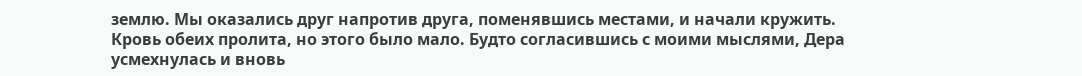землю. Мы оказались друг напротив друга, поменявшись местами, и начали кружить. Кровь обеих пролита, но этого было мало. Будто согласившись с моими мыслями, Дера усмехнулась и вновь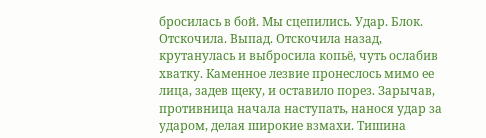бросилась в бой. Мы сцепились. Удар. Блок. Отскочила. Выпад. Отскочила назад, крутанулась и выбросила копьё, чуть ослабив хватку. Каменное лезвие пронеслось мимо ее лица, задев щеку, и оставило порез. Зарычав, противница начала наступать, нанося удар за ударом, делая широкие взмахи. Тишина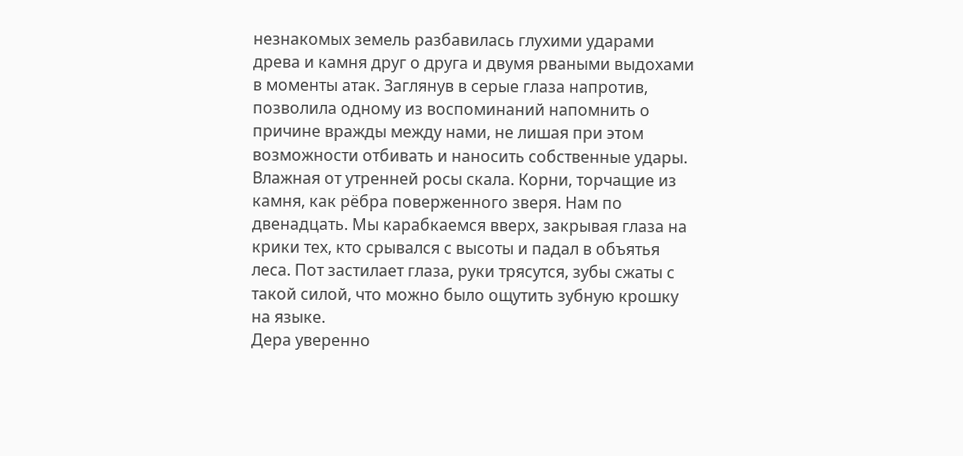незнакомых земель разбавилась глухими ударами древа и камня друг о друга и двумя рваными выдохами в моменты атак. Заглянув в серые глаза напротив, позволила одному из воспоминаний напомнить о причине вражды между нами, не лишая при этом возможности отбивать и наносить собственные удары.
Влажная от утренней росы скала. Корни, торчащие из камня, как рёбра поверженного зверя. Нам по двенадцать. Мы карабкаемся вверх, закрывая глаза на крики тех, кто срывался с высоты и падал в объятья леса. Пот застилает глаза, руки трясутся, зубы сжаты с такой силой, что можно было ощутить зубную крошку на языке.
Дера уверенно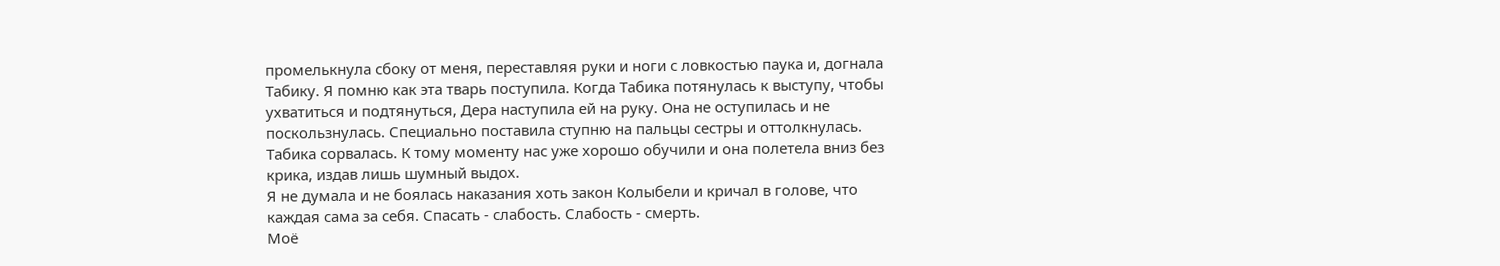промелькнула сбоку от меня, переставляя руки и ноги с ловкостью паука и, догнала Табику. Я помню как эта тварь поступила. Когда Табика потянулась к выступу, чтобы ухватиться и подтянуться, Дера наступила ей на руку. Она не оступилась и не поскользнулась. Специально поставила ступню на пальцы сестры и оттолкнулась. Табика сорвалась. К тому моменту нас уже хорошо обучили и она полетела вниз без крика, издав лишь шумный выдох.
Я не думала и не боялась наказания хоть закон Колыбели и кричал в голове, что каждая сама за себя. Спасать - слабость. Слабость - смерть.
Моё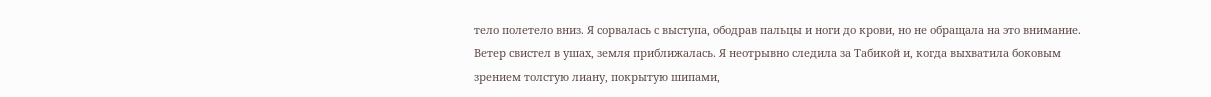тело полетело вниз. Я сорвалась с выступа, ободрав пальцы и ноги до крови, но не обращала на это внимание. Ветер свистел в ушах, земля приближалась. Я неотрывно следила за Табикой и, когда выхватила боковым зрением толстую лиану, покрытую шипами,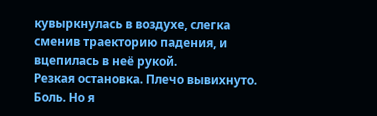кувыркнулась в воздухе, слегка сменив траекторию падения, и вцепилась в неё рукой.
Резкая остановка. Плечо вывихнуто. Боль. Но я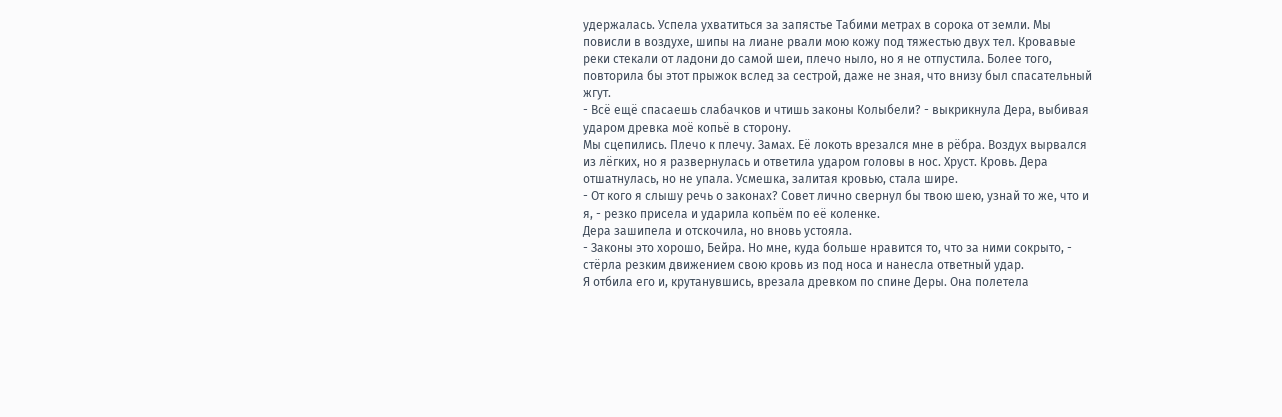удержалась. Успела ухватиться за запястье Табими метрах в сорока от земли. Мы повисли в воздухе, шипы на лиане рвали мою кожу под тяжестью двух тел. Кровавые реки стекали от ладони до самой шеи, плечо ныло, но я не отпустила. Более того, повторила бы этот прыжок вслед за сестрой, даже не зная, что внизу был спасательный жгут.
- Всё ещё спасаешь слабачков и чтишь законы Колыбели? - выкрикнула Дера, выбивая ударом древка моё копьё в сторону.
Мы сцепились. Плечо к плечу. Замах. Её локоть врезался мне в рёбра. Воздух вырвался из лёгких, но я развернулась и ответила ударом головы в нос. Хруст. Кровь. Дера отшатнулась, но не упала. Усмешка, залитая кровью, стала шире.
- От кого я слышу речь о законах? Совет лично свернул бы твою шею, узнай то же, что и я, - резко присела и ударила копьём по её коленке.
Дера зашипела и отскочила, но вновь устояла.
- Законы это хорошо, Бейра. Но мне, куда больше нравится то, что за ними сокрыто, - стёрла резким движением свою кровь из под носа и нанесла ответный удар.
Я отбила его и, крутанувшись, врезала древком по спине Деры. Она полетела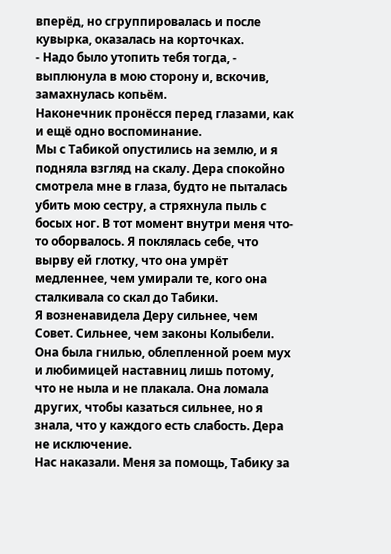вперёд, но сгруппировалась и после кувырка, оказалась на корточках.
- Надо было утопить тебя тогда, - выплюнула в мою сторону и, вскочив, замахнулась копьём.
Наконечник пронёсся перед глазами, как и ещё одно воспоминание.
Мы с Табикой опустились на землю, и я подняла взгляд на скалу. Дера спокойно смотрела мне в глаза, будто не пыталась убить мою сестру, а стряхнула пыль с босых ног. В тот момент внутри меня что-то оборвалось. Я поклялась себе, что вырву ей глотку, что она умрёт медленнее, чем умирали те, кого она сталкивала со скал до Табики.
Я возненавидела Деру сильнее, чем Совет. Сильнее, чем законы Колыбели. Она была гнилью, облепленной роем мух и любимицей наставниц лишь потому, что не ныла и не плакала. Она ломала других, чтобы казаться сильнее, но я знала, что у каждого есть слабость. Дера не исключение.
Нас наказали. Меня за помощь, Табику за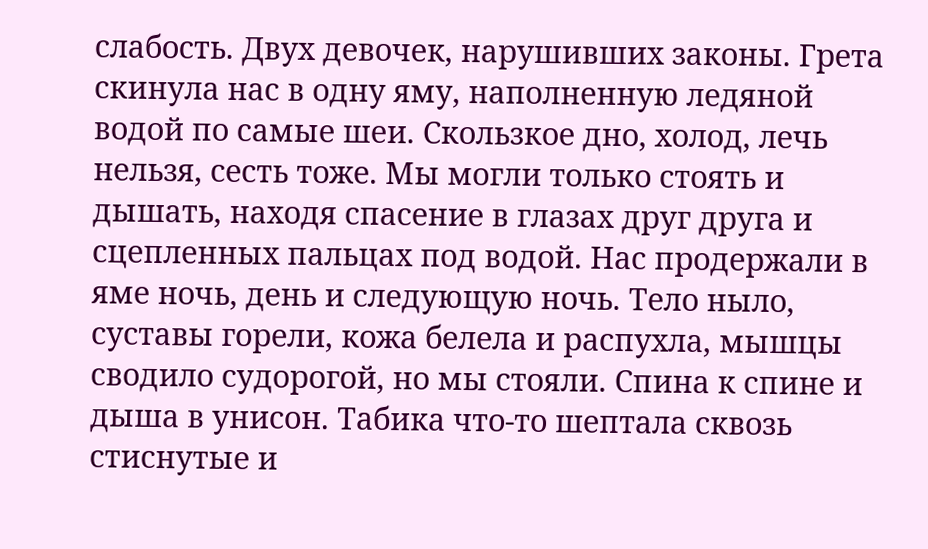слабость. Двух девочек, нарушивших законы. Грета скинула нас в одну яму, наполненную ледяной водой по самые шеи. Скользкое дно, холод, лечь нельзя, сесть тоже. Мы могли только стоять и дышать, находя спасение в глазах друг друга и сцепленных пальцах под водой. Нас продержали в яме ночь, день и следующую ночь. Тело ныло, суставы горели, кожа белела и распухла, мышцы сводило судорогой, но мы стояли. Спина к спине и дыша в унисон. Табика что-то шептала сквозь стиснутые и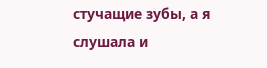стучащие зубы, а я слушала и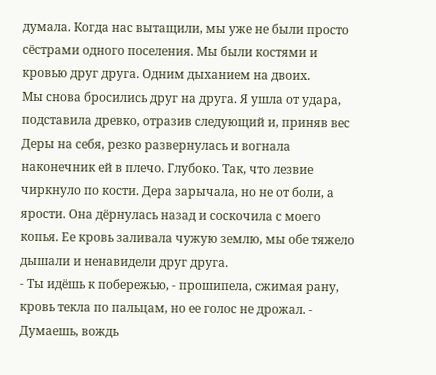думала. Когда нас вытащили, мы уже не были просто сёстрами одного поселения. Мы были костями и кровью друг друга. Одним дыханием на двоих.
Мы снова бросились друг на друга. Я ушла от удара, подставила древко, отразив следующий и, приняв вес Деры на себя, резко развернулась и вогнала наконечник ей в плечо. Глубоко. Так, что лезвие чиркнуло по кости. Дера зарычала, но не от боли, а ярости. Она дёрнулась назад и соскочила с моего копья. Ее кровь заливала чужую землю, мы обе тяжело дышали и ненавидели друг друга.
- Ты идёшь к побережью, - прошипела, сжимая рану, кровь текла по пальцам, но ее голос не дрожал. - Думаешь, вождь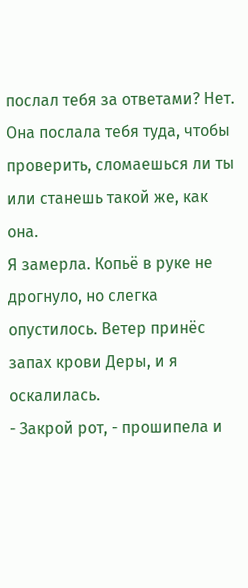послал тебя за ответами? Нет. Она послала тебя туда, чтобы проверить, сломаешься ли ты или станешь такой же, как она.
Я замерла. Копьё в руке не дрогнуло, но слегка опустилось. Ветер принёс запах крови Деры, и я оскалилась.
- Закрой рот, - прошипела и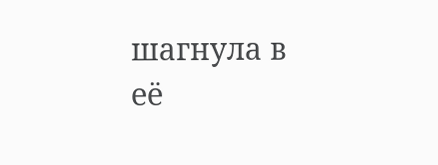шагнула в её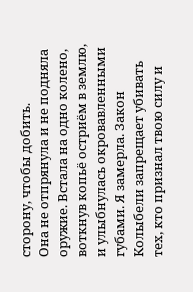сторону, чтобы добить.
Она не отпрянула и не подняла оружие. Встала на одно колено, воткнув копьё остриём в землю, и улыбнулась окровавленными губами. Я замерла. Закон Колыбели запрещает убивать тех, кто признал твою силу и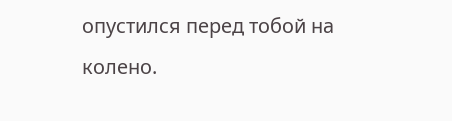опустился перед тобой на колено.